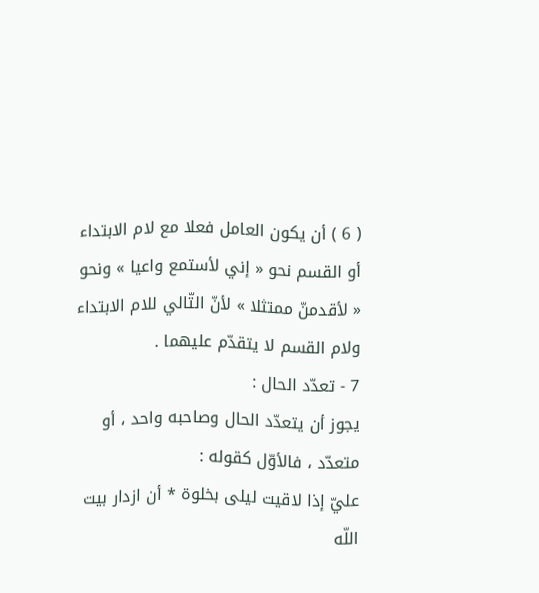( 6 ) أن يكون العامل فعلا مع لام الابتداء أو القسم نحو « إني لأستمع واعيا » ونحو « لأقدمنّ ممتثلا » لأنّ التّالي للام الابتداء ولام القسم لا يتقدّم عليهما .
7 - تعدّد الحال :
يجوز أن يتعدّد الحال وصاحبه واحد ، أو متعدّد ، فالأوّل كقوله :
عليّ إذا لاقيت ليلى بخلوة * أن ازدار بيت اللّه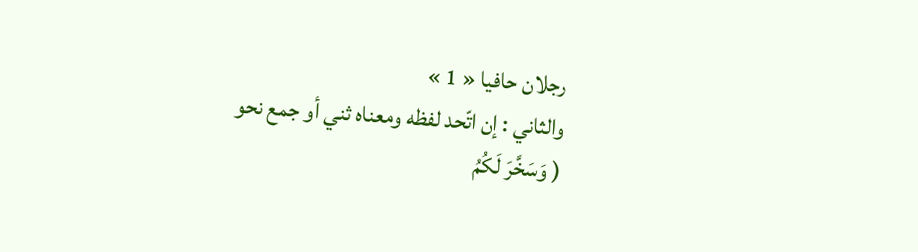رجلان حافيا « 1 »
والثاني : إن اتّحد لفظه ومعناه ثني أو جمع نحو
( وَسَخَّرَ لَكُمُ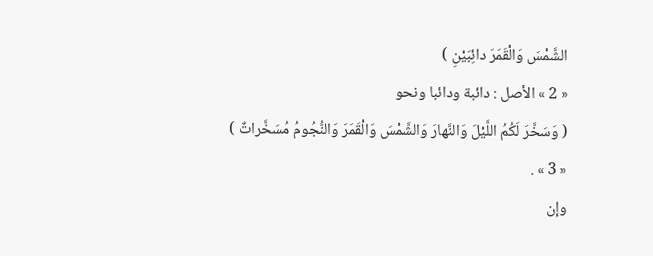الشَّمْسَ وَالْقَمَرَ دائِبَيْنِ )
« 2 » الأصل : دائبة ودائبا ونحو
( وَسَخَّرَ لَكُمُ اللَّيْلَ وَالنَّهارَ وَالشَّمْسَ وَالْقَمَرَ وَالنُّجُومُ مُسَخَّراتٌ )
« 3 » .
وإن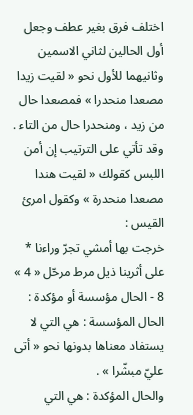اختلف فرق بغير عطف وجعل أول الحالين لثاني الاسمين وثانيهما للأول نحو « لقيت زيدا مصعدا منحدرا » فمصعدا حال من زيد ، ومنحدرا حال من التاء .
وقد تأتي على الترتيب إن أمن اللبس كقولك « لقيت هندا مصعدا منحدرة » وكقول امرئ القيس :
خرجت بها أمشي تجرّ وراءنا * على أثرينا ذيل مرط مرحّل « 4 »
8 - الحال مؤسسة أو مؤكدة :
الحال المؤسسة : هي التي لا يستفاد معناها بدونها نحو « أتى عليّ مبشّرا » .
والحال المؤكدة : هي التي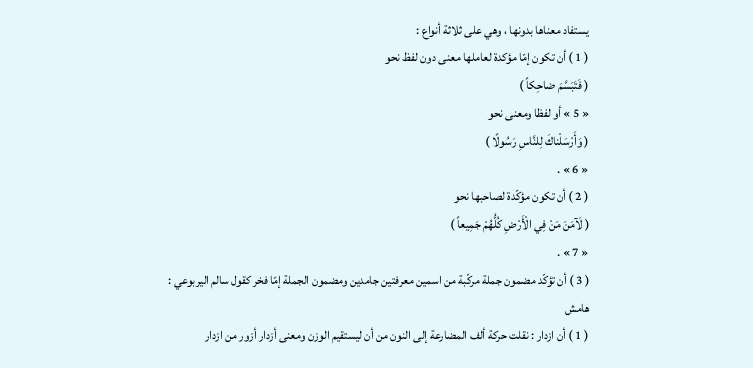يستفاد معناها بدونها ، وهي على ثلاثة أنواع :
( 1 ) أن تكون إمّا مؤكدة لعاملها معنى دون لفظ نحو
( فَتَبَسَّمَ ضاحِكاً )
« 5 » أو لفظا ومعنى نحو
( وَأَرْسَلْناكَ لِلنَّاسِ رَسُولًا )
« 6 » .
( 2 ) أن تكون مؤكّدة لصاحبها نحو
( لَآمَنَ مَنْ فِي الْأَرْضِ كُلُّهُمْ جَمِيعاً )
« 7 » .
( 3 ) أن تؤكّد مضمون جملة مركّبة من اسمين معرفتين جامدين ومضمون الجملة إمّا فخر كقول سالم اليربوعي :
هامش
( 1 ) أن ازدار : نقلت حركة ألف المضارعة إلى النون من أن ليستقيم الوزن ومعنى أزدار أزور من ازدار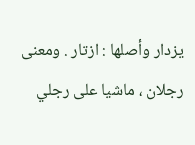يزدار وأصلها : ازتار . ومعنى رجلان ، ماشيا على رجلي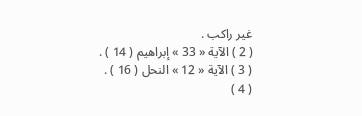غير راكب .
( 2 ) الآية « 33 » إبراهيم ( 14 ) .
( 3 ) الآية « 12 » النحل ( 16 ) .
( 4 )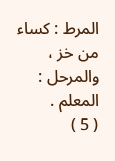المرط : كساء من خز ، والمرحل : المعلم .
( 5 )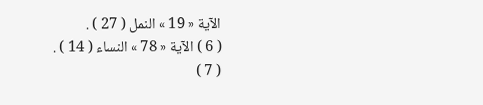الآية « 19 » النمل ( 27 ) .
( 6 ) الآية « 78 » النساء ( 14 ) .
( 7 )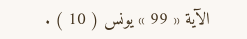الآية « 99 » يونس ( 10 ) .